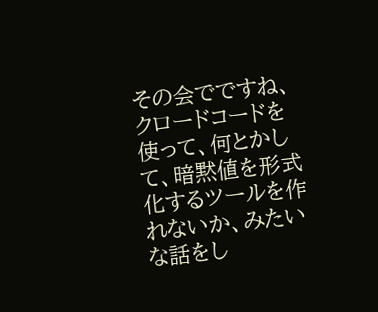その会でですね、クロードコードを使って、何とかして、暗黙値を形式化するツールを作れないか、みたいな話をし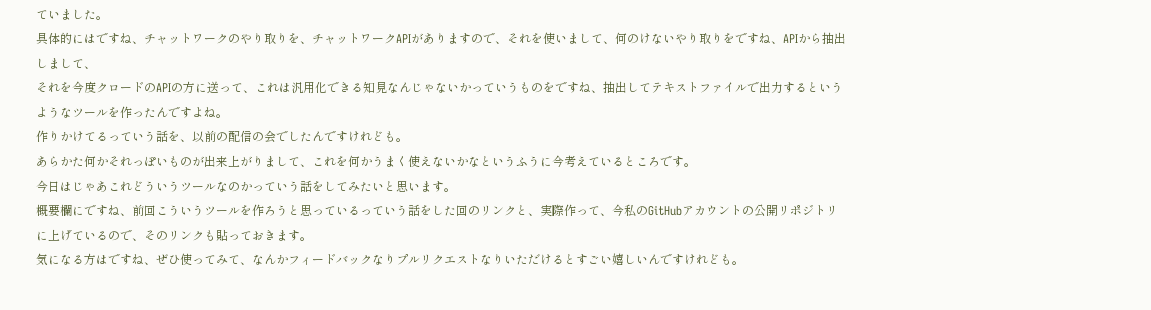ていました。
具体的にはですね、チャットワークのやり取りを、チャットワークAPIがありますので、それを使いまして、何のけないやり取りをですね、APIから抽出しまして、
それを今度クロードのAPIの方に送って、これは汎用化できる知見なんじゃないかっていうものをですね、抽出してテキストファイルで出力するというようなツールを作ったんですよね。
作りかけてるっていう話を、以前の配信の会でしたんですけれども。
あらかた何かそれっぽいものが出来上がりまして、これを何かうまく使えないかなというふうに今考えているところです。
今日はじゃあこれどういうツールなのかっていう話をしてみたいと思います。
概要欄にですね、前回こういうツールを作ろうと思っているっていう話をした回のリンクと、実際作って、今私のGitHubアカウントの公開リポジトリに上げているので、そのリンクも貼っておきます。
気になる方はですね、ぜひ使ってみて、なんかフィードバックなりプルリクエストなりいただけるとすごい嬉しいんですけれども。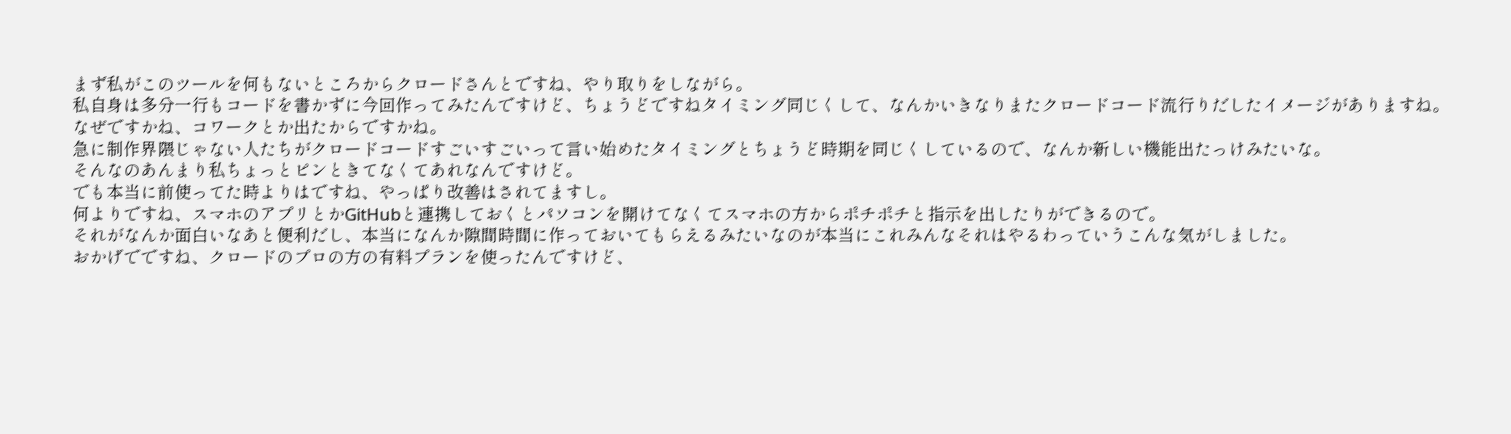まず私がこのツールを何もないところからクロードさんとですね、やり取りをしながら。
私自身は多分一行もコードを書かずに今回作ってみたんですけど、ちょうどですねタイミング同じくして、なんかいきなりまたクロードコード流行りだしたイメージがありますね。
なぜですかね、コワークとか出たからですかね。
急に制作界隈じゃない人たちがクロードコードすごいすごいって言い始めたタイミングとちょうど時期を同じくしているので、なんか新しい機能出たっけみたいな。
そんなのあんまり私ちょっとピンときてなくてあれなんですけど。
でも本当に前使ってた時よりはですね、やっぱり改善はされてますし。
何よりですね、スマホのアプリとかGitHubと連携しておくとパソコンを開けてなくてスマホの方からポチポチと指示を出したりができるので。
それがなんか面白いなあと便利だし、本当になんか隙間時間に作っておいてもらえるみたいなのが本当にこれみんなそれはやるわっていうこんな気がしました。
おかげでですね、クロードのプロの方の有料プランを使ったんですけど、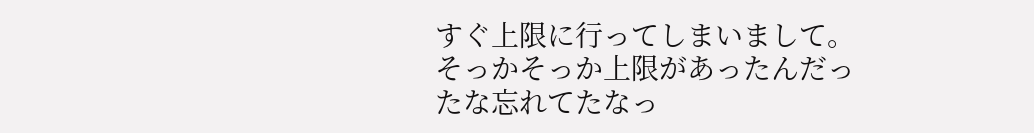すぐ上限に行ってしまいまして。
そっかそっか上限があったんだったな忘れてたなっ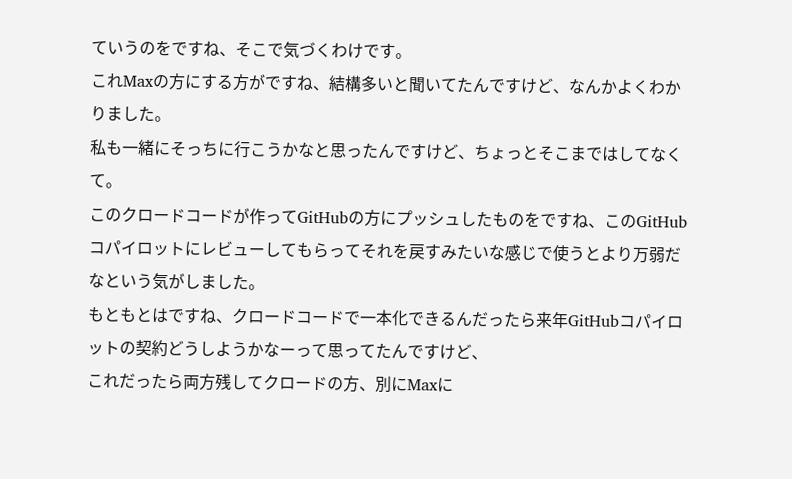ていうのをですね、そこで気づくわけです。
これMaxの方にする方がですね、結構多いと聞いてたんですけど、なんかよくわかりました。
私も一緒にそっちに行こうかなと思ったんですけど、ちょっとそこまではしてなくて。
このクロードコードが作ってGitHubの方にプッシュしたものをですね、このGitHubコパイロットにレビューしてもらってそれを戻すみたいな感じで使うとより万弱だなという気がしました。
もともとはですね、クロードコードで一本化できるんだったら来年GitHubコパイロットの契約どうしようかなーって思ってたんですけど、
これだったら両方残してクロードの方、別にMaxに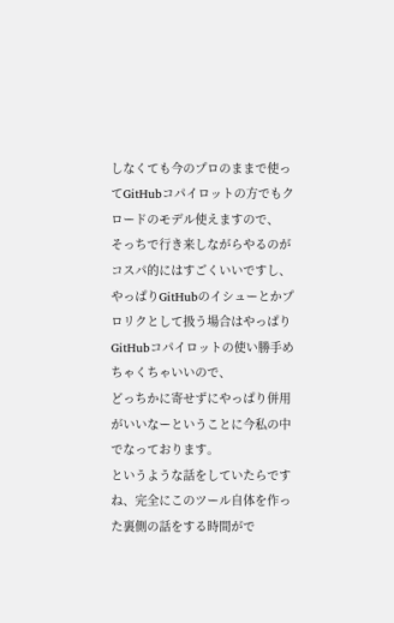しなくても今のプロのままで使ってGitHubコパイロットの方でもクロードのモデル使えますので、
そっちで行き来しながらやるのがコスパ的にはすごくいいですし、やっぱりGitHubのイシューとかプロリクとして扱う場合はやっぱりGitHubコパイロットの使い勝手めちゃくちゃいいので、
どっちかに寄せずにやっぱり併用がいいなーということに今私の中でなっております。
というような話をしていたらですね、完全にこのツール自体を作った裏側の話をする時間がで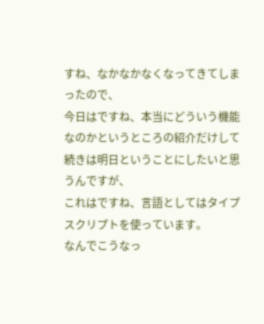すね、なかなかなくなってきてしまったので、
今日はですね、本当にどういう機能なのかというところの紹介だけして続きは明日ということにしたいと思うんですが、
これはですね、言語としてはタイプスクリプトを使っています。
なんでこうなっ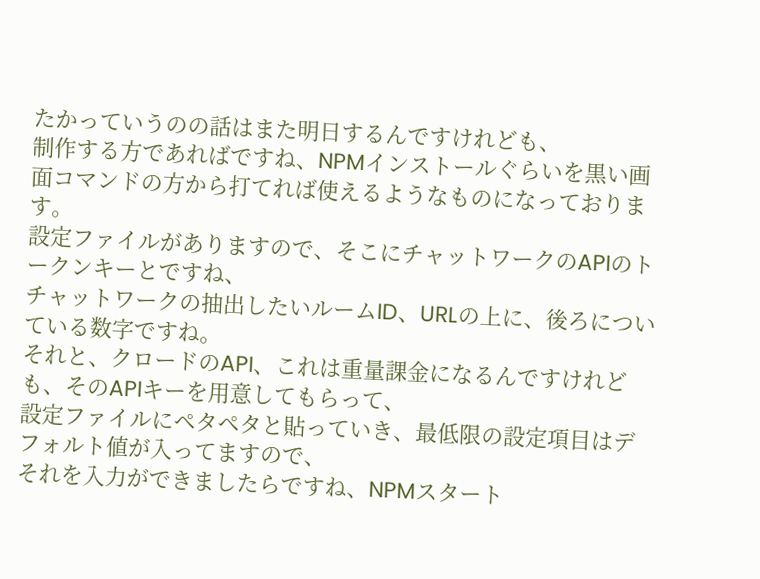たかっていうのの話はまた明日するんですけれども、
制作する方であればですね、NPMインストールぐらいを黒い画面コマンドの方から打てれば使えるようなものになっております。
設定ファイルがありますので、そこにチャットワークのAPIのトークンキーとですね、
チャットワークの抽出したいルームID、URLの上に、後ろについている数字ですね。
それと、クロードのAPI、これは重量課金になるんですけれども、そのAPIキーを用意してもらって、
設定ファイルにペタペタと貼っていき、最低限の設定項目はデフォルト値が入ってますので、
それを入力ができましたらですね、NPMスタート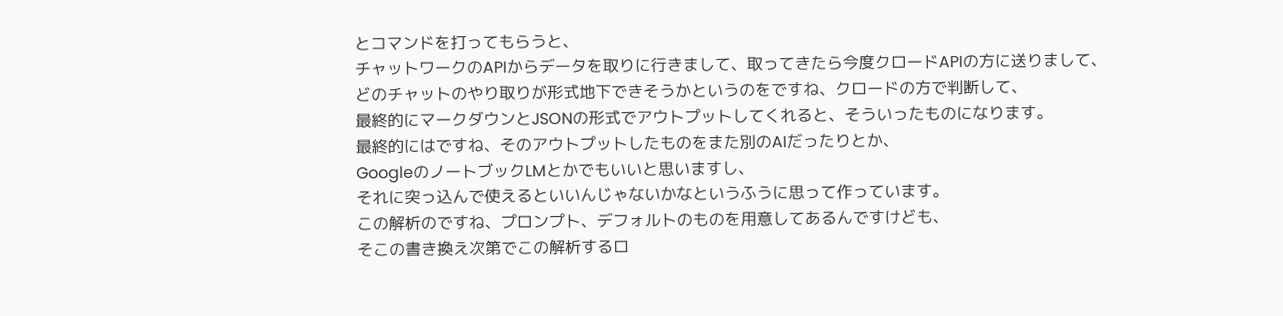とコマンドを打ってもらうと、
チャットワークのAPIからデータを取りに行きまして、取ってきたら今度クロードAPIの方に送りまして、
どのチャットのやり取りが形式地下できそうかというのをですね、クロードの方で判断して、
最終的にマークダウンとJSONの形式でアウトプットしてくれると、そういったものになります。
最終的にはですね、そのアウトプットしたものをまた別のAIだったりとか、
GoogleのノートブックLMとかでもいいと思いますし、
それに突っ込んで使えるといいんじゃないかなというふうに思って作っています。
この解析のですね、プロンプト、デフォルトのものを用意してあるんですけども、
そこの書き換え次第でこの解析するロ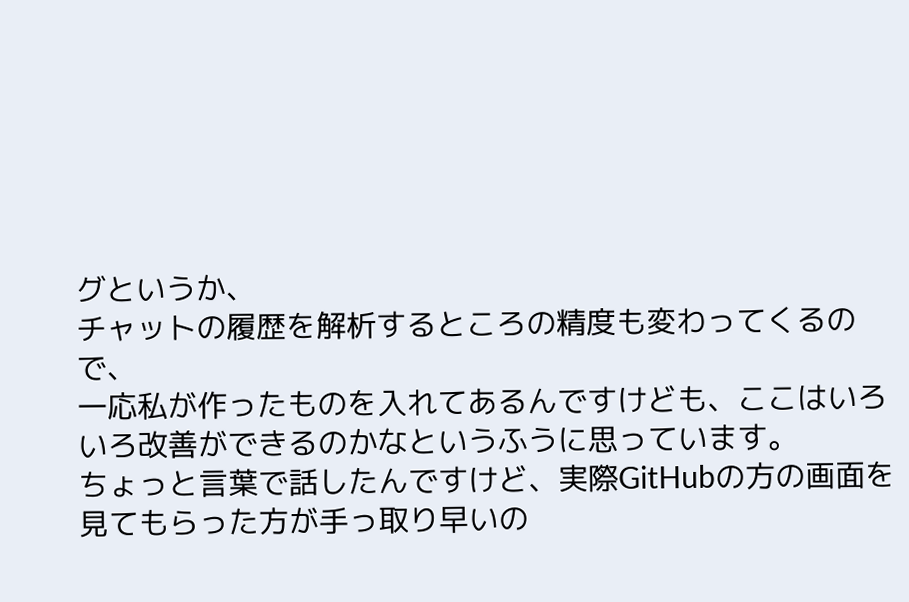グというか、
チャットの履歴を解析するところの精度も変わってくるので、
一応私が作ったものを入れてあるんですけども、ここはいろいろ改善ができるのかなというふうに思っています。
ちょっと言葉で話したんですけど、実際GitHubの方の画面を見てもらった方が手っ取り早いの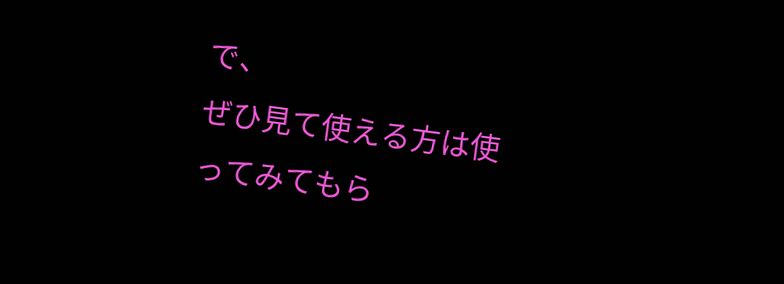で、
ぜひ見て使える方は使ってみてもら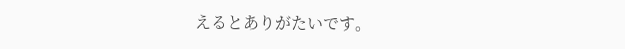えるとありがたいです。